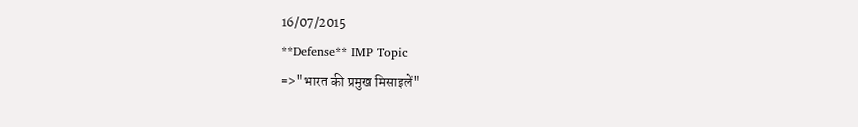16/07/2015
**Defense** IMP Topic
=>"भारत की प्रमुख मिसाइलें"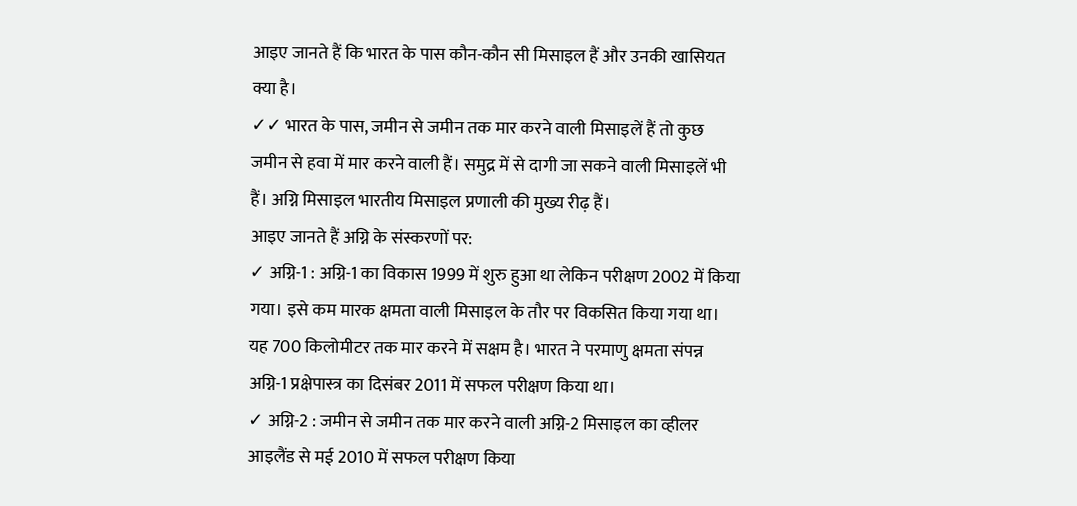आइए जानते हैं कि भारत के पास कौन-कौन सी मिसाइल हैं और उनकी खासियत क्या है।
✓✓ भारत के पास, जमीन से जमीन तक मार करने वाली मिसाइलें हैं तो कुछ जमीन से हवा में मार करने वाली हैं। समुद्र में से दागी जा सकने वाली मिसाइलें भी हैं। अग्नि मिसाइल भारतीय मिसाइल प्रणाली की मुख्य रीढ़ हैं।
आइए जानते हैं अग्नि के संस्करणों पर:
✓ अग्नि-1 : अग्नि-1 का विकास 1999 में शुरु हुआ था लेकिन परीक्षण 2002 में किया गया। इसे कम मारक क्षमता वाली मिसाइल के तौर पर विकसित किया गया था। यह 700 किलोमीटर तक मार करने में सक्षम है। भारत ने परमाणु क्षमता संपन्न अग्नि-1 प्रक्षेपास्त्र का दिसंबर 2011 में सफल परीक्षण किया था।
✓ अग्नि-2 : जमीन से जमीन तक मार करने वाली अग्नि-2 मिसाइल का व्हीलर आइलैंड से मई 2010 में सफल परीक्षण किया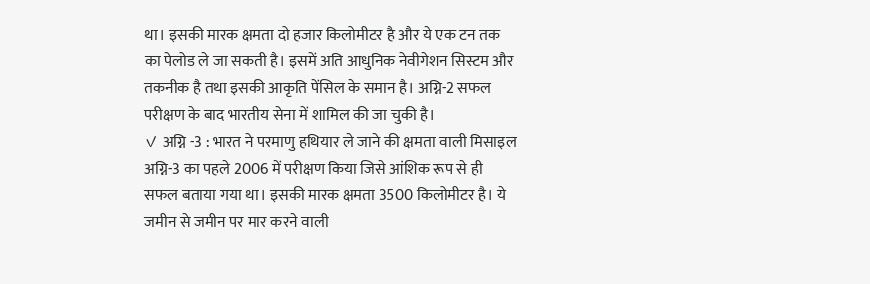था। इसकी मारक क्षमता दो हजार किलोमीटर है और ये एक टन तक का पेलोड ले जा सकती है। इसमें अति आधुनिक नेवीगेशन सिस्टम और तकनीक है तथा इसकी आकृति पेंसिल के समान है। अग्नि-2 सफल परीक्षण के बाद भारतीय सेना में शामिल की जा चुकी है।
✓ अग्नि -3 : भारत ने परमाणु हथियार ले जाने की क्षमता वाली मिसाइल अग्नि-3 का पहले 2006 में परीक्षण किया जिसे आंशिक रूप से ही सफल बताया गया था। इसकी मारक क्षमता 3500 किलोमीटर है। ये जमीन से जमीन पर मार करने वाली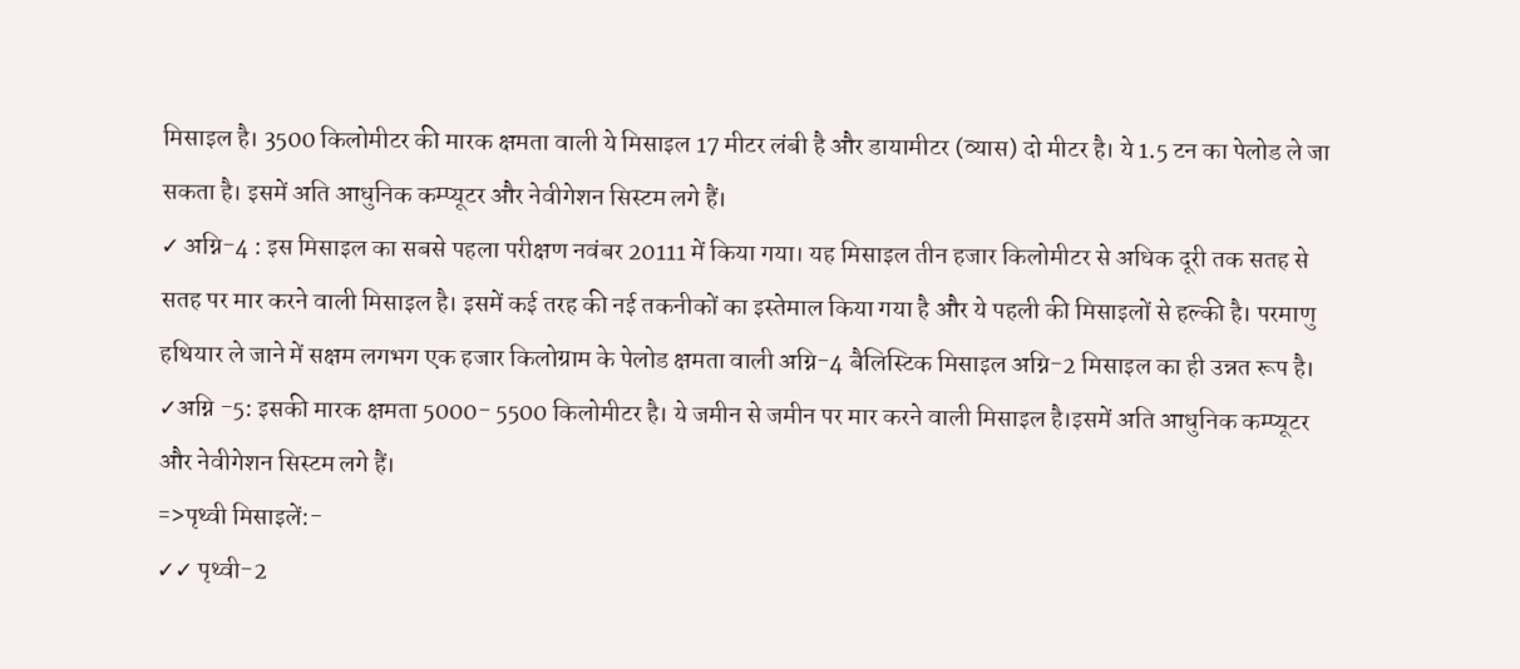मिसाइल है। 3500 किलोमीटर की मारक क्षमता वाली ये मिसाइल 17 मीटर लंबी है और डायामीटर (व्यास) दो मीटर है। ये 1.5 टन का पेलोड ले जा सकता है। इसमें अति आधुनिक कम्प्यूटर और नेवीगेशन सिस्टम लगे हैं।
✓ अग्नि-4 : इस मिसाइल का सबसे पहला परीक्षण नवंबर 20111 में किया गया। यह मिसाइल तीन हजार किलोमीटर से अधिक दूरी तक सतह से सतह पर मार करने वाली मिसाइल है। इसमें कई तरह की नई तकनीकों का इस्तेमाल किया गया है और ये पहली की मिसाइलों से हल्की है। परमाणु हथियार ले जाने में सक्षम लगभग एक हजार किलोग्राम के पेलोड क्षमता वाली अग्नि-4 बैलिस्टिक मिसाइल अग्नि-2 मिसाइल का ही उन्नत रूप है।
✓अग्नि -5: इसकी मारक क्षमता 5000- 5500 किलोमीटर है। ये जमीन से जमीन पर मार करने वाली मिसाइल है।इसमें अति आधुनिक कम्प्यूटर और नेवीगेशन सिस्टम लगे हैं।
=>पृथ्वी मिसाइलें:-
✓✓ पृथ्वी-2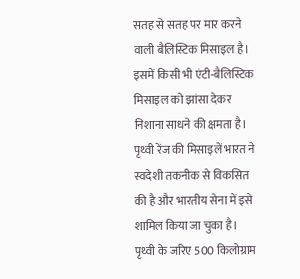सतह से सतह पर मार करने वाली बैलिस्टिक मिसाइल है। इसमें किसी भी एंटी-बैलिस्टिक मिसाइल को झांसा देकर निशाना साधने की क्षमता है। पृथ्वी रेंज की मिसाइलें भारत ने स्वदेशी तकनीक से विकसित की है और भारतीय सेना में इसे शामिल किया जा चुका है। पृथ्वी के जरिए 500 किलोग्राम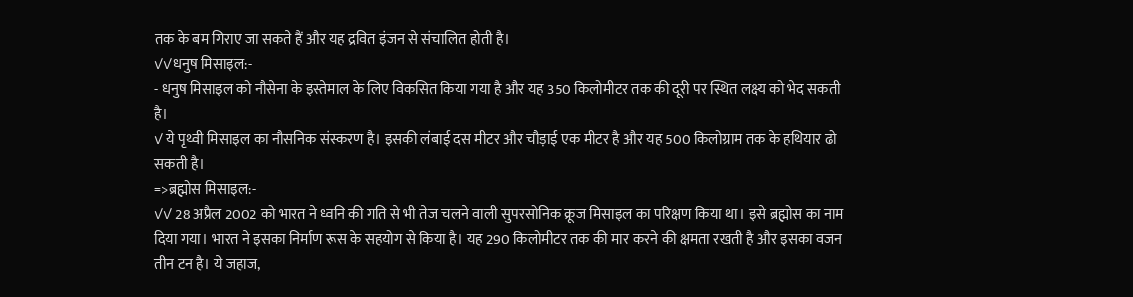तक के बम गिराए जा सकते हैं और यह द्रवित इंजन से संचालित होती है।
✓✓धनुष मिसाइल:-
- धनुष मिसाइल को नौसेना के इस्तेमाल के लिए विकसित किया गया है और यह 350 किलोमीटर तक की दूरी पर स्थित लक्ष्य को भेद सकती है।
✓ ये पृथ्वी मिसाइल का नौसनिक संस्करण है। इसकी लंबाई दस मीटर और चौड़ाई एक मीटर है और यह 500 किलोग्राम तक के हथियार ढो सकती है।
=>ब्रह्मोस मिसाइल:-
✓✓ 28 अप्रैल 2002 को भारत ने ध्वनि की गति से भी तेज चलने वाली सुपरसोनिक क्रूज मिसाइल का परिक्षण किया था। इसे ब्रह्मोस का नाम दिया गया। भारत ने इसका निर्माण रूस के सहयोग से किया है। यह 290 किलोमीटर तक की मार करने की क्षमता रखती है और इसका वजन तीन टन है। ये जहाज,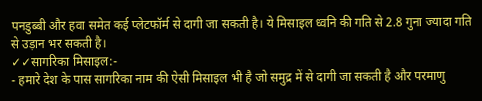पनडुब्बी और हवा समेत कई प्लेटफॉर्म से दागी जा सकती है। ये मिसाइल ध्वनि की गति से 2.8 गुना ज्यादा गति से उड़ान भर सकती है।
✓✓सागरिका मिसाइल:-
- हमारे देश के पास सागरिका नाम की ऐसी मिसाइल भी है जो समुद्र में से दागी जा सकती है और परमाणु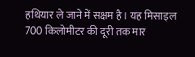हथियार ले जाने में सक्षम है। यह मिसाइल 700 किलोमीटर की दूरी तक मार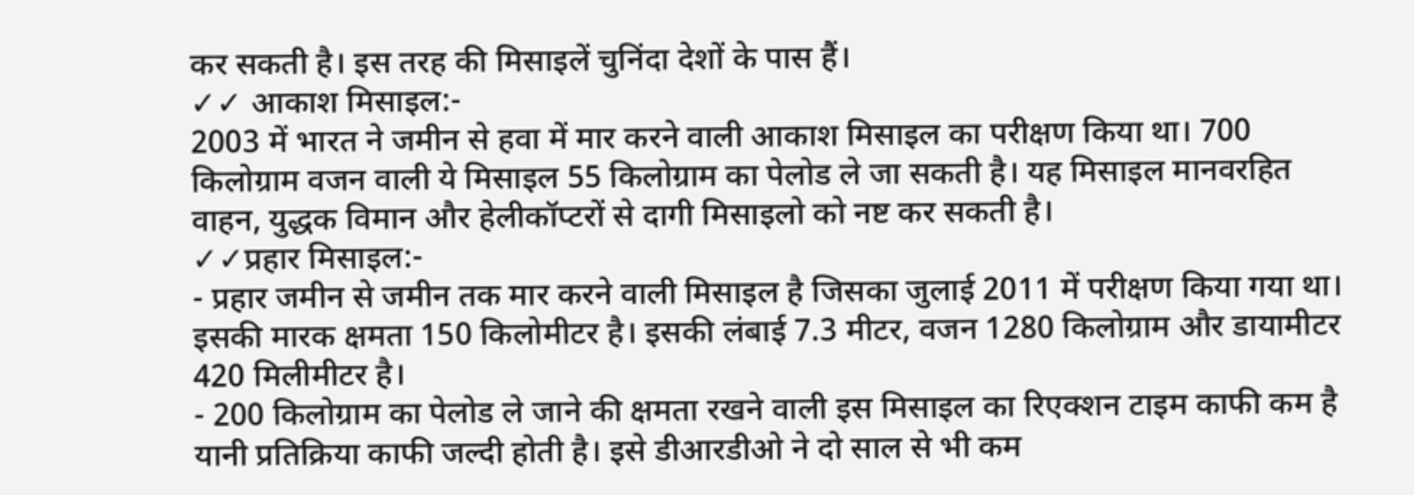कर सकती है। इस तरह की मिसाइलें चुनिंदा देशों के पास हैं।
✓✓ आकाश मिसाइल:-
2003 में भारत ने जमीन से हवा में मार करने वाली आकाश मिसाइल का परीक्षण किया था। 700 किलोग्राम वजन वाली ये मिसाइल 55 किलोग्राम का पेलोड ले जा सकती है। यह मिसाइल मानवरहित वाहन, युद्धक विमान और हेलीकॉप्टरों से दागी मिसाइलो को नष्ट कर सकती है।
✓✓प्रहार मिसाइल:-
- प्रहार जमीन से जमीन तक मार करने वाली मिसाइल है जिसका जुलाई 2011 में परीक्षण किया गया था। इसकी मारक क्षमता 150 किलोमीटर है। इसकी लंबाई 7.3 मीटर, वजन 1280 किलोग्राम और डायामीटर 420 मिलीमीटर है।
- 200 किलोग्राम का पेलोड ले जाने की क्षमता रखने वाली इस मिसाइल का रिएक्शन टाइम काफी कम है यानी प्रतिक्रिया काफी जल्दी होती है। इसे डीआरडीओ ने दो साल से भी कम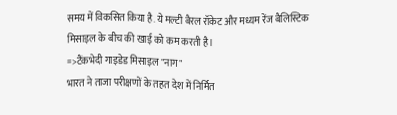समय में विकसित किया है. ये मल्टी बैरल रॉकेट और मध्यम रेंज बैलिस्टिक मिसाइल के बीच की खाई को कम करती है।
=>टैंकभेदी गाइडेड मिसाइल "नाग"
भारत ने ताजा परीक्षणों के तहत देश में निर्मित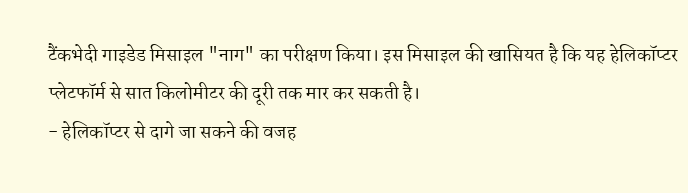टैंकभेदी गाइडेड मिसाइल "नाग" का परीक्षण किया। इस मिसाइल की खासियत है कि यह हेलिकॉप्टर प्लेटफॉर्म से सात किलोमीटर की दूरी तक मार कर सकती है।
- हेलिकॉप्टर से दागे जा सकने की वजह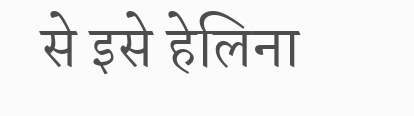से इसे हेलिना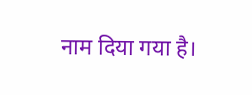नाम दिया गया है।